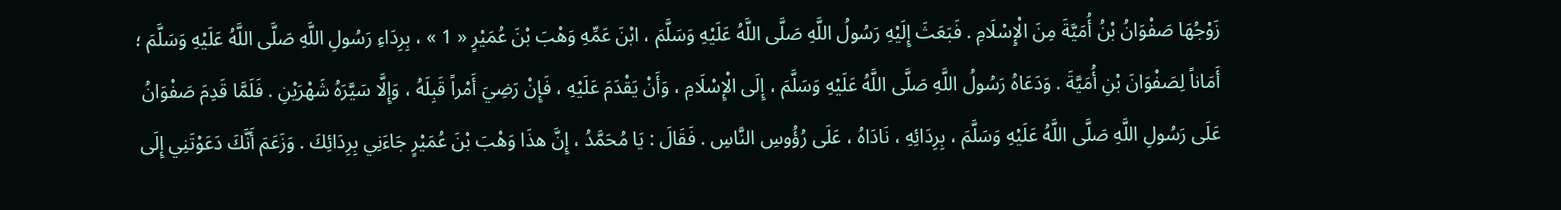زَوْجُهَا صَفْوَانُ بْنُ أُمَيَّةَ مِنَ الْإِسْلَامِ . فَبَعَثَ إِلَيْهِ رَسُولُ اللَّهِ صَلَّى اللَّهُ عَلَيْهِ وَسَلَّمَ ، ابْنَ عَمِّهِ وَهْبَ بْنَ عُمَيْرٍ « 1 » ، بِرِدَاءِ رَسُولِ اللَّهِ صَلَّى اللَّهُ عَلَيْهِ وَسَلَّمَ ؛ أَمَاناً لِصَفْوَانَ بْنِ أُمَيَّةَ . وَدَعَاهُ رَسُولُ اللَّهِ صَلَّى اللَّهُ عَلَيْهِ وَسَلَّمَ ، إِلَى الْإِسْلَامِ ، وَأَنْ يَقْدَمَ عَلَيْهِ ، فَإِنْ رَضِيَ أَمْراً قَبِلَهُ ، وَإِلَّا سَيَّرَهُ شَهْرَيْنِ . فَلَمَّا قَدِمَ صَفْوَانُ عَلَى رَسُولِ اللَّهِ صَلَّى اللَّهُ عَلَيْهِ وَسَلَّمَ ، بِرِدَائِهِ ، نَادَاهُ ، عَلَى رُؤُوسِ النَّاسِ . فَقَالَ : يَا مُحَمَّدُ ، إِنَّ هذَا وَهْبَ بْنَ عُمَيْرٍ جَاءَنِي بِرِدَائِكَ . وَزَعَمَ أَنَّكَ دَعَوْتَنِي إِلَى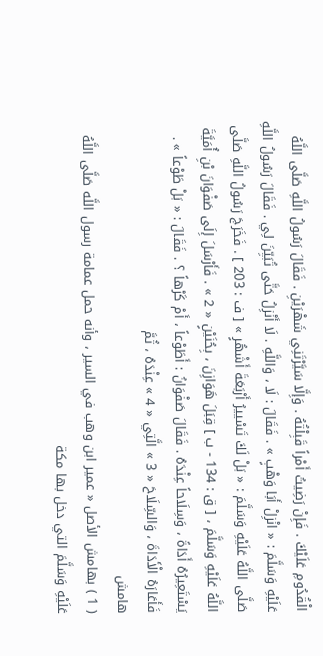الْقُدُومِ عَلَيْكَ . فَإِنْ رَضِيتُ أَمْراً قَبِلْتُهُ . وَإِلَّا سَيَّرْتَنِي شَهْرَيْنِ . فَقَالَ رَسُولُ اللَّهِ صَلَّى اللَّهُ عَلَيْهِ وَسَلَّمَ : « انْزِلْ أَبَا وَهْبٍ » . فَقَالَ : لَا ، وَاللَّهِ . لَا أَنْزِلُ حَتَّى تُبَيِّنَ لِي . فَقَالَ رَسُولُ اللَّهِ صَلَّى اللَّهُ عَلَيْهِ وَسَلَّمَ : « بَلْ لَكَ تَسْييرُ أَرْبَعَةَ أَشْهُرٍ » [ ف : 203 ] . فَخَرَجَ رَسُولُ اللَّهِ صَلَّى اللَّهُ عَلَيْهِ وَسَلَّمَ ، [ ق : 134 - ب ] قِبَلَ هَوَازِنَ ، بِحُنَيْنٍ « 2 » . فَأَرْسَلَ إِلَى صَفْوَانَ بْنِ أُمَيَّةَ يَسْتَعِيرُهُ أَدَاةً ، وَسِلَاحاً عِنْدَهُ . فَقَالَ صَفْوَانُ : أَطَوْعاً ، أَمْ كَرْهاً ؟ . فَقَالَ : « بَلْ طَوْعاً » . فَأَعَارَهُ الْأَدَاةَ ، وَالسِّلَاحَ « 3 » الَّتِي « 4 » عِنْدَهُ ، ثُمَّ
هامش
( 1 ) بهامش الأصل « عمير ابن وهب في السير ، وأنه حمل عمامة رسول اللَّه صَلَّى اللَّهُ عَلَيْهِ وَسَلَّمَ التي دخل بها مكة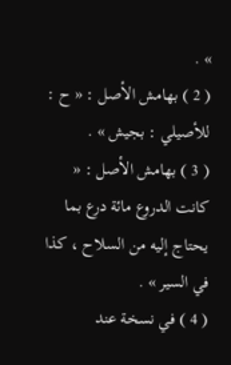» .
( 2 ) بهامش الأصل : « ح : للأصيلي : بجيش » .
( 3 ) بهامش الأصل : « كانت الدروع مائة درع بما يحتاج إليه من السلاح ، كذا في السير » .
( 4 ) في نسخة عند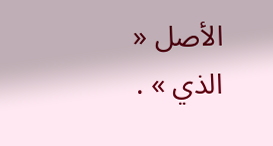الأصل « الذي » .